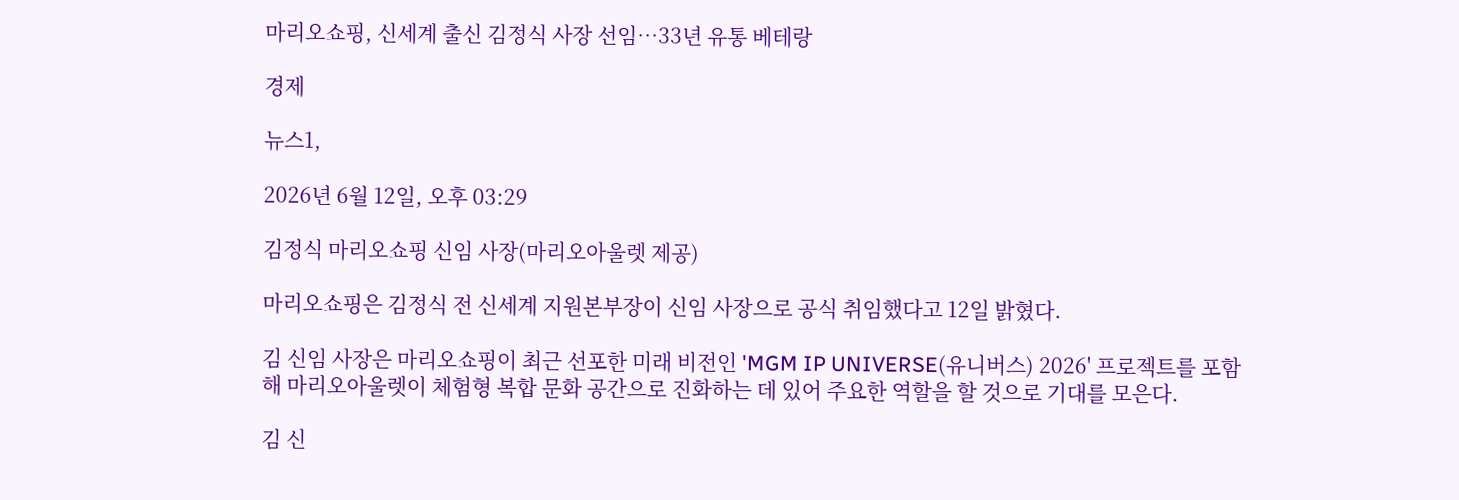마리오쇼핑, 신세계 출신 김정식 사장 선임…33년 유통 베테랑

경제

뉴스1,

2026년 6월 12일, 오후 03:29

김정식 마리오쇼핑 신임 사장(마리오아울렛 제공)

마리오쇼핑은 김정식 전 신세계 지원본부장이 신임 사장으로 공식 취임했다고 12일 밝혔다.

김 신임 사장은 마리오쇼핑이 최근 선포한 미래 비전인 'MGM IP UNIVERSE(유니버스) 2026' 프로젝트를 포함해 마리오아울렛이 체험형 복합 문화 공간으로 진화하는 데 있어 주요한 역할을 할 것으로 기대를 모은다.

김 신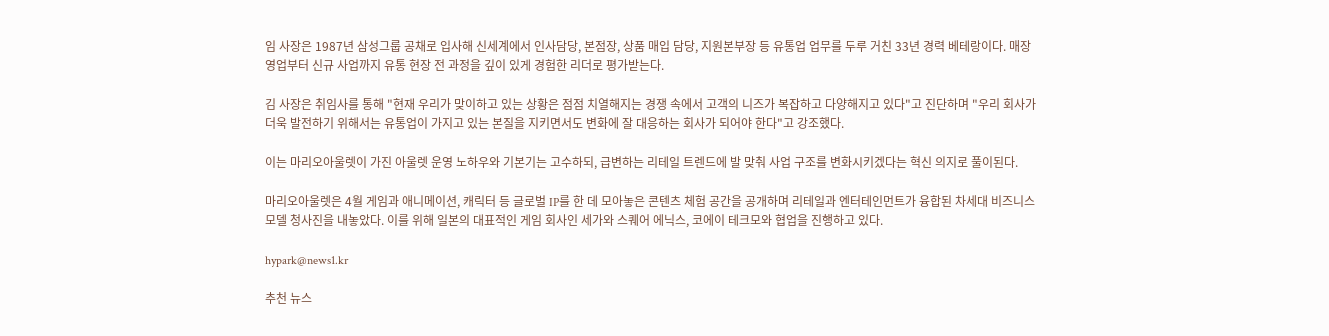임 사장은 1987년 삼성그룹 공채로 입사해 신세계에서 인사담당, 본점장, 상품 매입 담당, 지원본부장 등 유통업 업무를 두루 거친 33년 경력 베테랑이다. 매장 영업부터 신규 사업까지 유통 현장 전 과정을 깊이 있게 경험한 리더로 평가받는다.

김 사장은 취임사를 통해 "현재 우리가 맞이하고 있는 상황은 점점 치열해지는 경쟁 속에서 고객의 니즈가 복잡하고 다양해지고 있다"고 진단하며 "우리 회사가 더욱 발전하기 위해서는 유통업이 가지고 있는 본질을 지키면서도 변화에 잘 대응하는 회사가 되어야 한다"고 강조했다.

이는 마리오아울렛이 가진 아울렛 운영 노하우와 기본기는 고수하되, 급변하는 리테일 트렌드에 발 맞춰 사업 구조를 변화시키겠다는 혁신 의지로 풀이된다.

마리오아울렛은 4월 게임과 애니메이션, 캐릭터 등 글로벌 IP를 한 데 모아놓은 콘텐츠 체험 공간을 공개하며 리테일과 엔터테인먼트가 융합된 차세대 비즈니스 모델 청사진을 내놓았다. 이를 위해 일본의 대표적인 게임 회사인 세가와 스퀘어 에닉스, 코에이 테크모와 협업을 진행하고 있다.

hypark@news1.kr

추천 뉴스